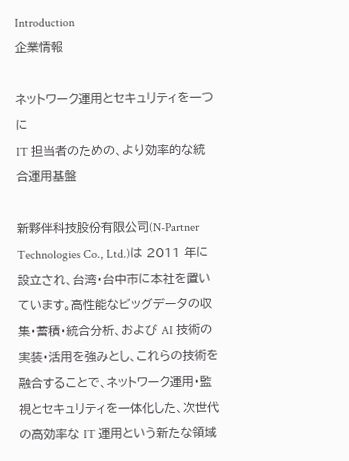Introduction
企業情報

ネットワーク運用とセキュリティを一つに
IT 担当者のための、より効率的な統合運用基盤

新夥伴科技股份有限公司(N-Partner Technologies Co., Ltd.)は 2011 年に設立され、台湾・台中市に本社を置いています。高性能なビッグデータの収集・蓄積・統合分析、および AI 技術の実装・活用を強みとし、これらの技術を融合することで、ネットワーク運用・監視とセキュリティを一体化した、次世代の高効率な IT 運用という新たな領域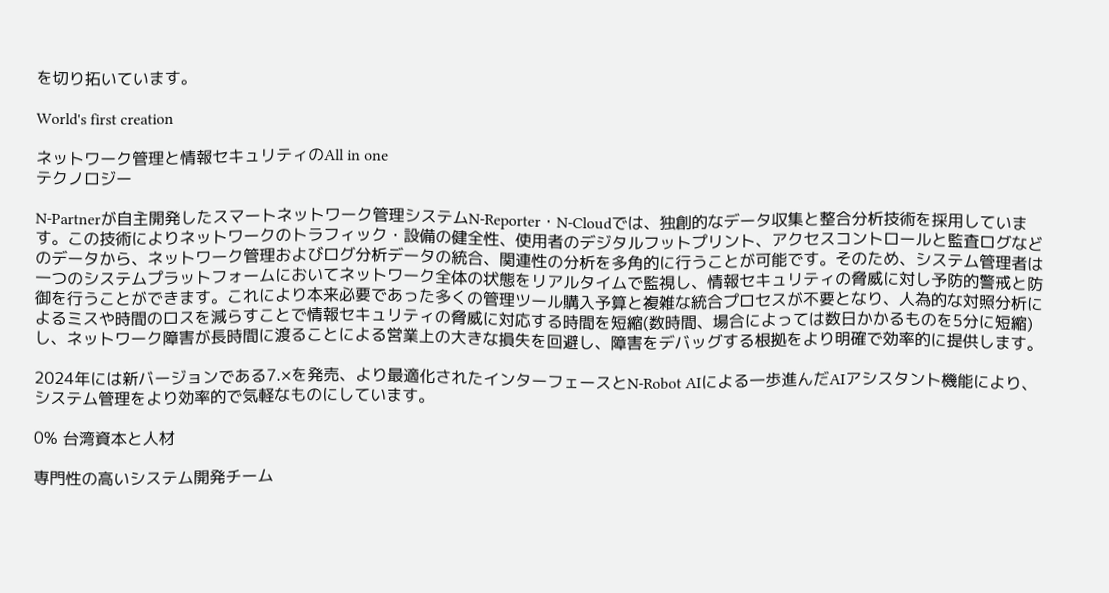を切り拓いています。

World's first creation

ネットワーク管理と情報セキュリティのAll in one
テクノロジー

N-Partnerが自主開発したスマートネットワーク管理システムN-Reporter・N-Cloudでは、独創的なデータ収集と整合分析技術を採用しています。この技術によりネットワークのトラフィック・設備の健全性、使用者のデジタルフットプリント、アクセスコントロールと監査ログなどのデータから、ネットワーク管理およびログ分析データの統合、関連性の分析を多角的に行うことが可能です。そのため、システム管理者は一つのシステムプラットフォームにおいてネットワーク全体の状態をリアルタイムで監視し、情報セキュリティの脅威に対し予防的警戒と防御を行うことができます。これにより本来必要であった多くの管理ツール購入予算と複雑な統合プロセスが不要となり、人為的な対照分析によるミスや時間のロスを減らすことで情報セキュリティの脅威に対応する時間を短縮(数時間、場合によっては数日かかるものを5分に短縮)し、ネットワーク障害が長時間に渡ることによる営業上の大きな損失を回避し、障害をデバッグする根拠をより明確で効率的に提供します。

2024年には新バージョンである7.×を発売、より最適化されたインターフェースとN-Robot AIによる一歩進んだAIアシスタント機能により、システム管理をより効率的で気軽なものにしています。

0% 台湾資本と人材

専門性の高いシステム開発チーム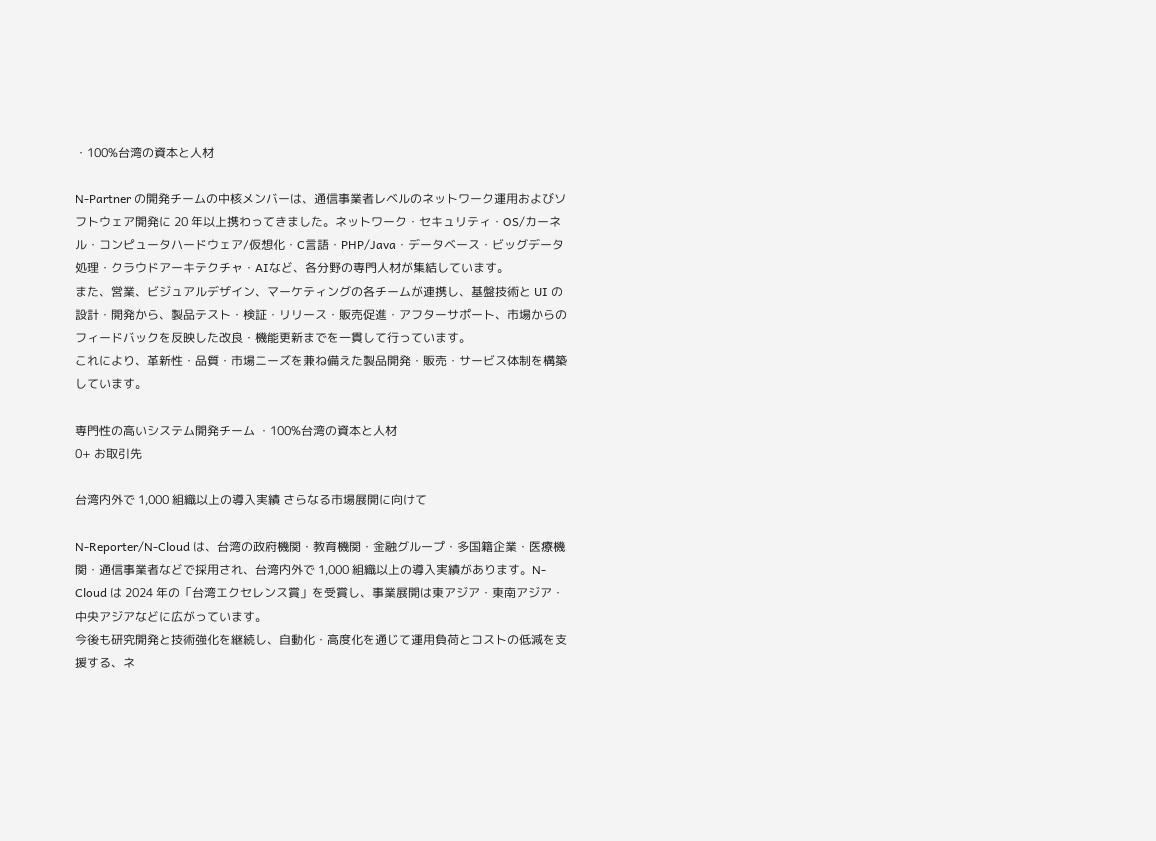・100%台湾の資本と人材

N-Partner の開発チームの中核メンバーは、通信事業者レベルのネットワーク運用およびソフトウェア開発に 20 年以上携わってきました。ネットワーク・セキュリティ・OS/カーネル・コンピュータハードウェア/仮想化・C言語・PHP/Java・データベース・ビッグデータ処理・クラウドアーキテクチャ・AIなど、各分野の専門人材が集結しています。
また、営業、ビジュアルデザイン、マーケティングの各チームが連携し、基盤技術と UI の設計・開発から、製品テスト・検証・リリース・販売促進・アフターサポート、市場からのフィードバックを反映した改良・機能更新までを一貫して行っています。
これにより、革新性・品質・市場ニーズを兼ね備えた製品開発・販売・サービス体制を構築しています。

専門性の高いシステム開発チーム ・100%台湾の資本と人材
0+ お取引先

台湾内外で 1,000 組織以上の導入実績 さらなる市場展開に向けて

N-Reporter/N-Cloud は、台湾の政府機関・教育機関・金融グループ・多国籍企業・医療機関・通信事業者などで採用され、台湾内外で 1,000 組織以上の導入実績があります。N-Cloud は 2024 年の「台湾エクセレンス賞」を受賞し、事業展開は東アジア・東南アジア・中央アジアなどに広がっています。
今後も研究開発と技術強化を継続し、自動化・高度化を通じて運用負荷とコストの低減を支援する、ネ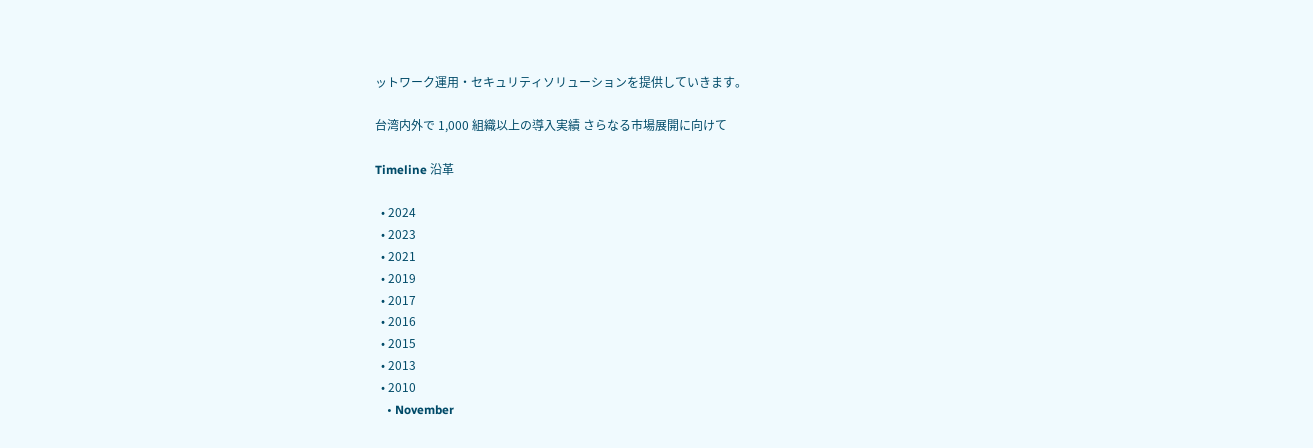ットワーク運用・セキュリティソリューションを提供していきます。

台湾内外で 1,000 組織以上の導入実績 さらなる市場展開に向けて

Timeline 沿革

  • 2024
  • 2023
  • 2021
  • 2019
  • 2017
  • 2016
  • 2015
  • 2013
  • 2010
    • November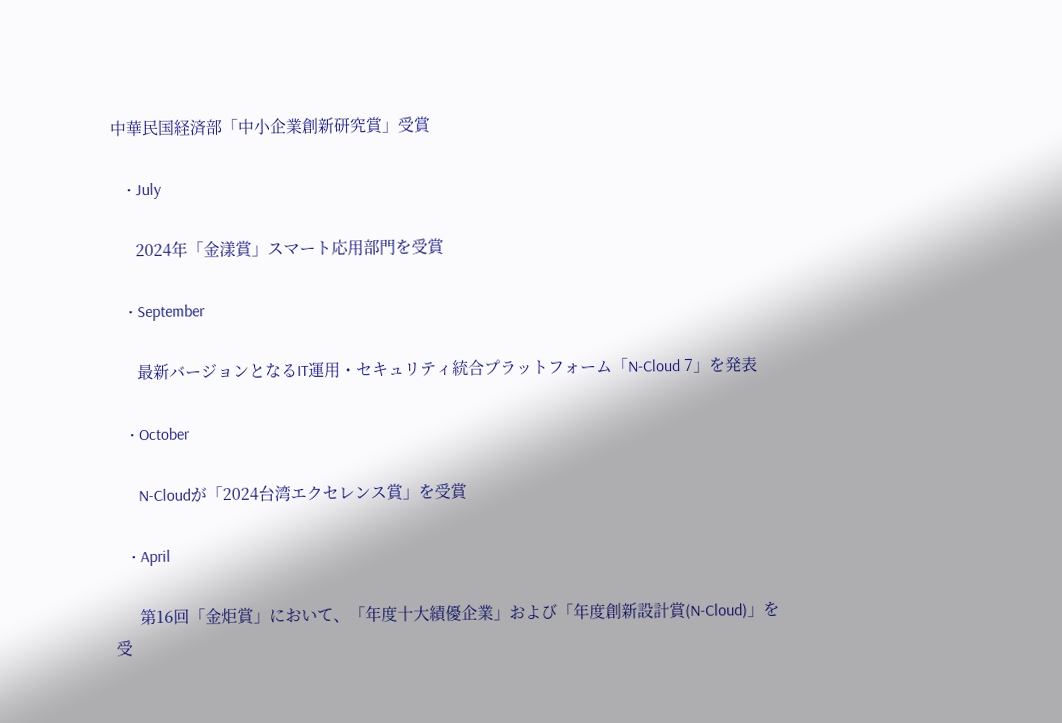中華民国経済部「中小企業創新研究賞」受賞

    • July

      2024年「金漾賞」スマート応用部門を受賞

    • September

      最新バージョンとなるIT運用・セキュリティ統合プラットフォーム「N-Cloud 7」を発表

    • October

      N-Cloudが「2024台湾エクセレンス賞」を受賞

    • April

      第16回「金炬賞」において、「年度十大績優企業」および「年度創新設計賞(N-Cloud)」を受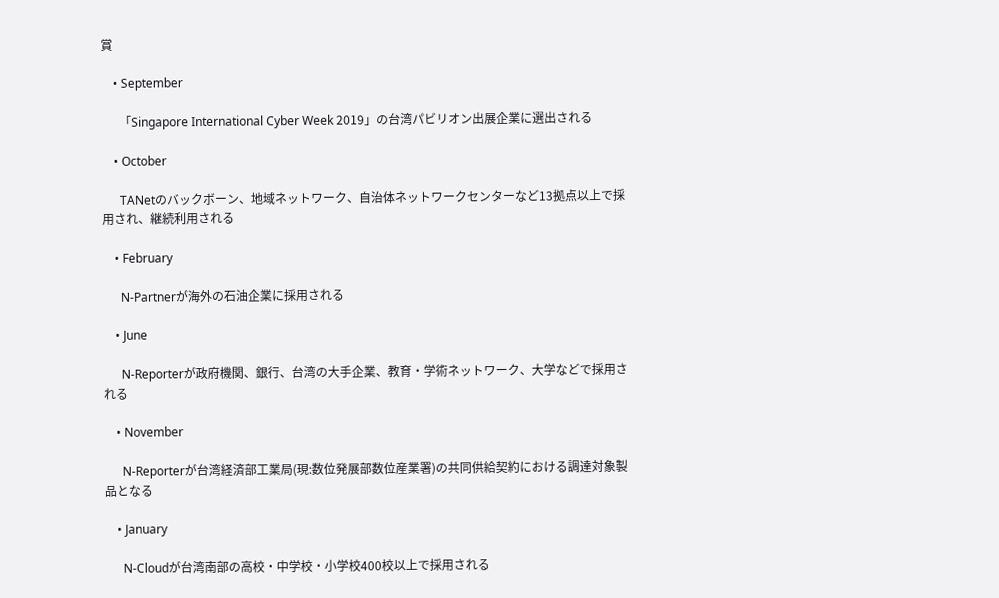賞

    • September

      「Singapore International Cyber Week 2019」の台湾パビリオン出展企業に選出される

    • October

      TANetのバックボーン、地域ネットワーク、自治体ネットワークセンターなど13拠点以上で採用され、継続利用される

    • February

      N-Partnerが海外の石油企業に採用される

    • June

      N-Reporterが政府機関、銀行、台湾の大手企業、教育・学術ネットワーク、大学などで採用される

    • November

      N-Reporterが台湾経済部工業局(現:数位発展部数位産業署)の共同供給契約における調達対象製品となる

    • January

      N-Cloudが台湾南部の高校・中学校・小学校400校以上で採用される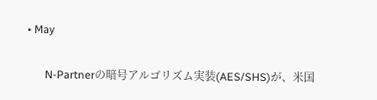• May

      N-Partnerの暗号アルゴリズム実装(AES/SHS)が、米国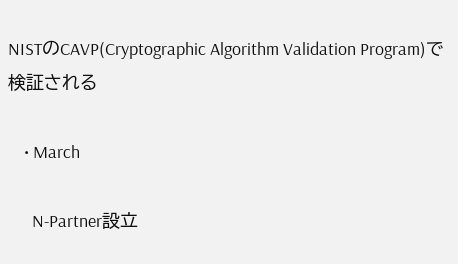NISTのCAVP(Cryptographic Algorithm Validation Program)で検証される

    • March

      N-Partner設立